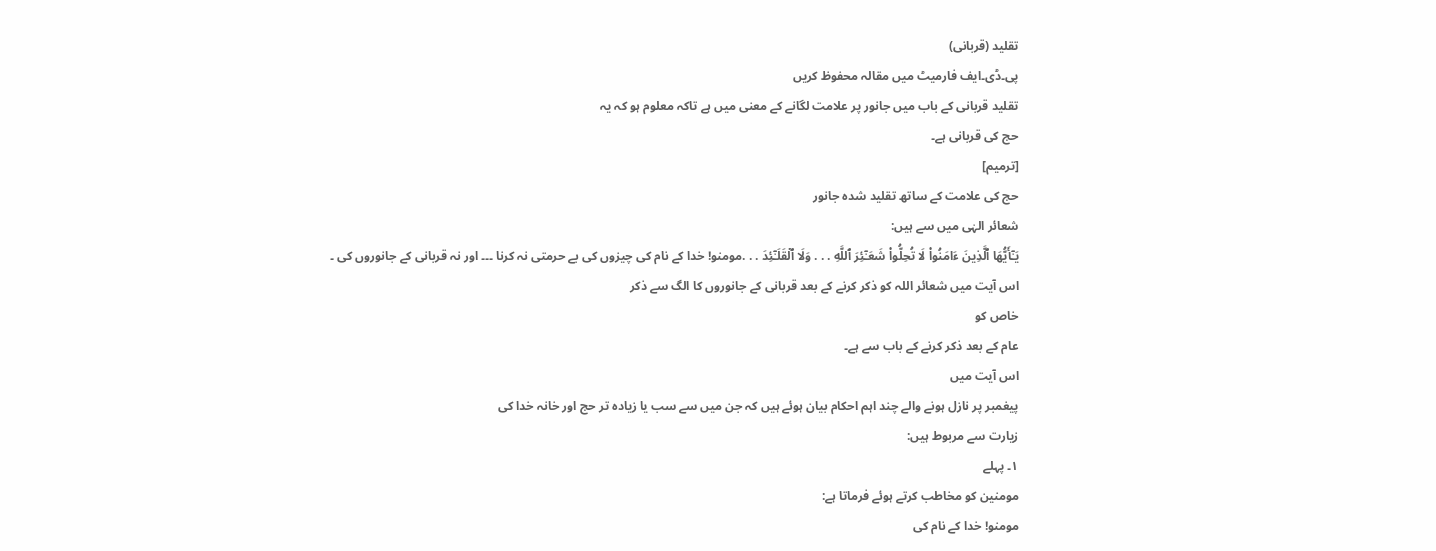تقلید (قربانی)
پی۔ڈی۔ایف فارمیٹ میں مقالہ محفوظ کریں
تقلید قربانی کے باب میں جانور پر علامت لگانے کے معنی میں ہے تاکہ معلوم ہو کہ یہ
حج کی قربانی ہے۔
[ترمیم]
حج کی علامت کے ساتھ تقلید شدہ جانور
شعائر الہٰی میں سے ہیں:
يَـٰٓأَيُّهَا ٱلَّذِينَ ءَامَنُواْ لَا تُحِلُّواْ شَعَـٰٓئِرَ ٱللَّهِ . . . وَلَا ٱلۡقَلَـٰٓئِدَ . . .مومنو! خدا کے نام کی چیزوں کی بے حرمتی نہ کرنا ۔۔۔ اور نہ قربانی کے جانوروں کی ۔
اس آیت میں شعائر اللہ کو ذکر کرنے کے بعد قربانی کے جانوروں کا الگ سے ذکر
خاص کو
عام کے بعد ذکر کرنے کے باب سے ہے۔
اس آیت میں
پیغمبر پر نازل ہونے والے چند اہم احکام بیان ہوئے ہیں کہ جن میں سے سب یا زیادہ تر حج اور خانہ خدا کی
زیارت سے مربوط ہیں:
۱۔ پہلے
مومنین کو مخاطب کرتے ہوئے فرماتا ہے:
مومنو! خدا کے نام کی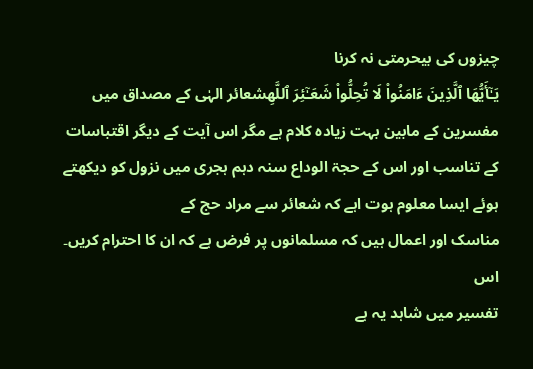چیزوں کی بیحرمتی نہ کرنا
يَـٰٓأَيُّهَا ٱلَّذِينَ ءَامَنُواْ لَا تُحِلُّواْ شَعَـٰٓئِرَ ٱللَّهِشعائر الہٰی کے مصداق میں مفسرین کے مابین بہت زیادہ کلام ہے مگر اس آیت کے دیگر اقتباسات کے تناسب اور اس کے حجۃ الوداع سنہ دہم ہجری میں نزول کو دیکھتے ہوئے ایسا معلوم ہوت اہے کہ شعائر سے مراد حج کے
مناسک اور اعمال ہیں کہ مسلمانوں پر فرض ہے کہ ان کا احترام کریں۔ اس
تفسیر میں شاہد یہ ہے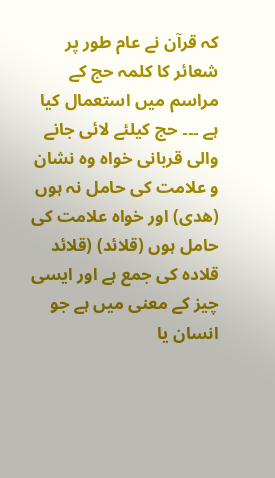کہ قرآن نے عام طور پر شعائر کا کلمہ حج کے مراسم میں استعمال کیا ہے ۔۔۔ حج کیلئے لائی جانے والی قربانی خواہ وہ نشان و علامت کی حامل نہ ہوں (ھدی) اور خواہ علامت کی حامل ہوں (قلائد) (قلائد
قلاده کی جمع ہے اور ایسی چیز کے معنی میں ہے جو
انسان یا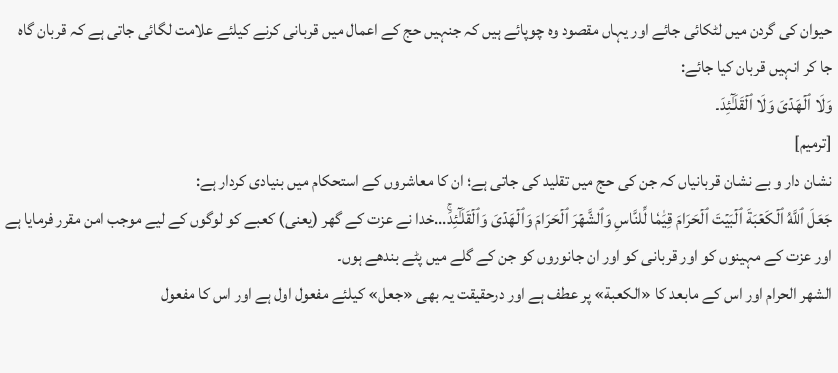حیوان کی گردن میں لٹکائی جائے اور یہاں مقصود وہ چوپائے ہیں کہ جنہیں حج کے اعمال میں قربانی کرنے کیلئے علامت لگائی جاتی ہے کہ قربان گاہ جا کر انہیں قربان کیا جائے:
وَلَا ٱلۡهَدۡیَ وَلَا ٱلۡقَلَـٰٓئِدَ۔
[ترمیم]
نشان دار و بے نشان قربانیاں کہ جن کی حج میں تقلید کی جاتی ہے؛ ان کا معاشروں کے استحکام میں بنیادی کردار ہے:
جَعَلَ ٱللَّهُ ٱلۡكَعۡبَةَ ٱلۡبَيۡتَ ٱلۡحَرَامَ قِيَٰمٗا لِّلنَّاسِ وَٱلشَّهۡرَ ٱلۡحَرَامَ وَٱلۡهَدۡیَ وَٱلۡقَلَـٰٓئِدَۚ...خدا نے عزت کے گھر (یعنی) کعبے کو لوگوں کے لیے موجب امن مقرر فرمایا ہے اور عزت کے مہینوں کو اور قربانی کو اور ان جانوروں کو جن کے گلے میں پٹے بندھے ہوں۔
الشهر الحرام اور اس کے مابعد کا «الکعبة» پر عطف ہے اور درحقیقت یہ بھی «جعل» کیلئے مفعول اول ہے اور اس کا مفعول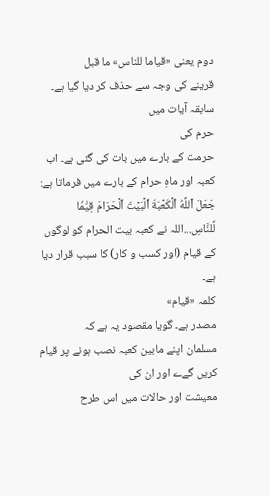دوم یعنی «قیاما للناس» ما قبل
قرینے کی وجہ سے حذف کر دیا گیا ہے۔
سابقہ آیات میں
حرم کی
حرمت کے بارے میں بات کی گئی ہے۔ اب
کعبہ اور ماہِ حرام کے بارے میں فرماتا ہے:
جَعَلَ ٱللَّهُ ٱلۡكَعۡبَةَ ٱلۡبَيۡتَ ٱلۡحَرَامَ قِيَٰمٗا لِّلنَّاسِ...اللہ نے کعبہ بیت الحرام کو لوگوں کے قیام (اور کسب و کار) کا سبب قرار دیا ہے۔
کلمہ «قیام»
مصدر ہے۔ گویا مقصود یہ ہے کہ
مسلمان اپنے مابین کعبہ نصب ہونے پر قیام کریں گےے اور ان کی
معیشت اور حالات میں اس طرح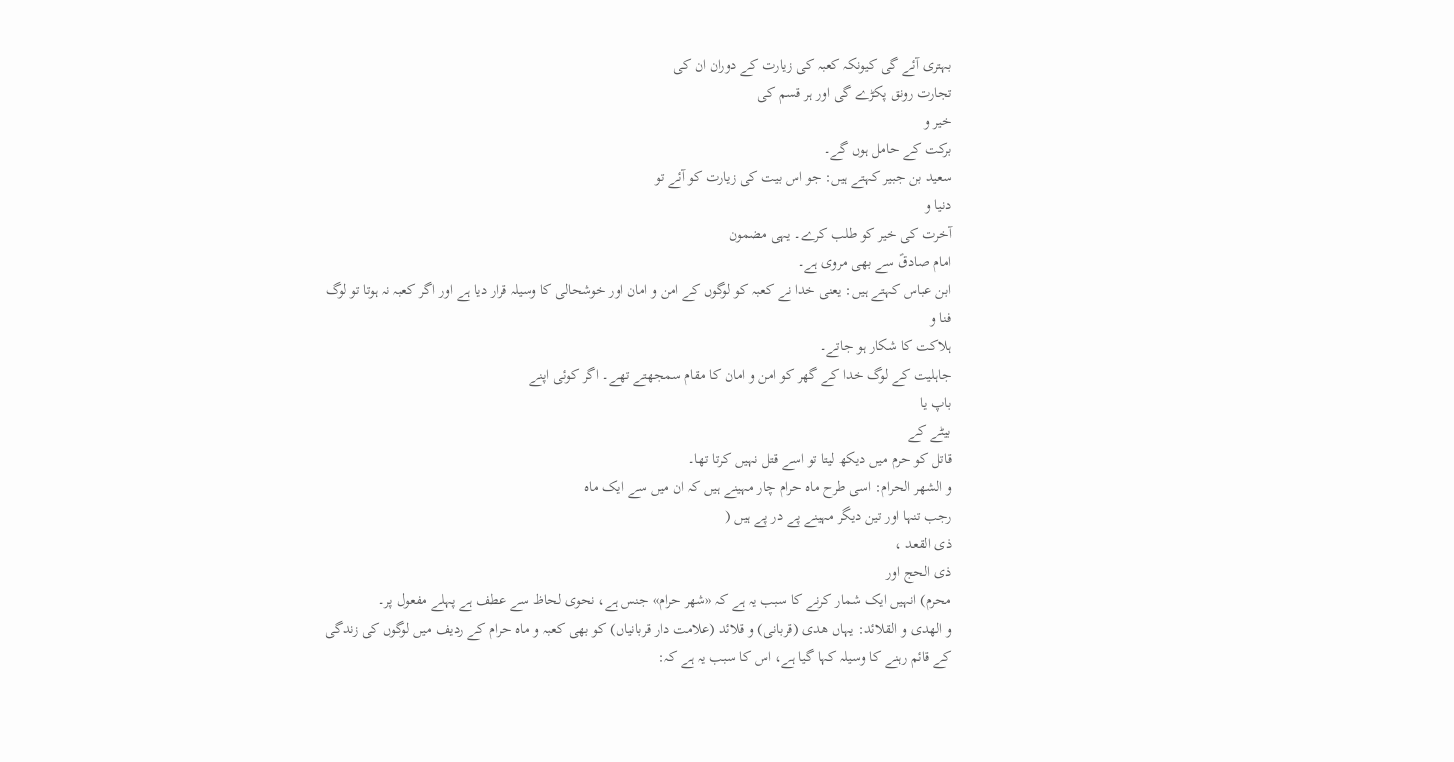بہتری آئے گی کیونکہ کعبہ کی زیارت کے دوران ان کی
تجارت رونق پکڑے گی اور ہر قسم کی
خیر و
برکت کے حامل ہوں گے۔
سعید بن جبیر کہتے ہیں: جو اس بیت کی زیارت کو آئے تو
دنیا و
آخرت کی خیر کو طلب کرے۔ یہی مضمون
امام صادقؑ سے بھی مروی ہے۔
ابن عباس کہتے ہیں: یعنی خدا نے کعبہ کو لوگوں کے امن و امان اور خوشحالی کا وسیلہ قرار دیا ہے اور اگر کعبہ نہ ہوتا تو لوگ فنا و
ہلاکت کا شکار ہو جاتے۔
جاہلیت کے لوگ خدا کے گھر کو امن و امان کا مقام سمجھتے تھے۔ اگر کوئی اپنے
باپ یا
بیٹے کے
قاتل کو حرم میں دیکھ لیتا تو اسے قتل نہیں کرتا تھا۔
و الشهر الحرام: اسی طرح ماہ حرام چار مہینے ہیں کہ ان میں سے ایک ماہ
رجب تنہا اور تین دیگر مہینے پے در پے ہیں (
ذی القعد ،
ذی الحج اور
محرم) انہیں ایک شمار کرنے کا سبب یہ ہے کہ «شهر حرام» جنس ہے، نحوی لحاظ سے عطف ہے پہلے مفعول پر۔
و الهدی و القلائد: یہاں هدی (قربانی) و قلائد (علامت دار قربانیاں) کو بھی کعبہ و ماہ حرام کے ردیف میں لوگوں کی زندگی کے قائم رہنے کا وسیلہ کہا گیا ہے، اس کا سبب یہ ہے کہ: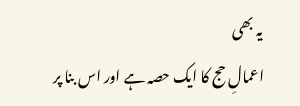یہ بھی
اعمالِ حج کا ایک حصہ ہے اور اس بنا پر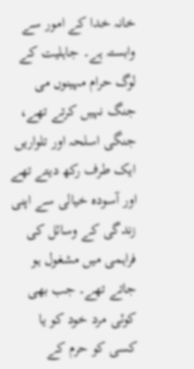خانہ خدا کے امور سے وابستہ ہے۔ جاہلیت کے لوگ حرام مہینوں می
جنگ نہیں کرتے تھے، جنگی اسلحہ اور تلواریں ایک طرف رکھ دیتے تھے اور آسودہ خیالی سے اپنی زندگی کے وسائل کی فراہمی میں مشغول ہو جاتے تھے۔ جب بھی کوئی مرد خود کو یا کسی کو حرم کے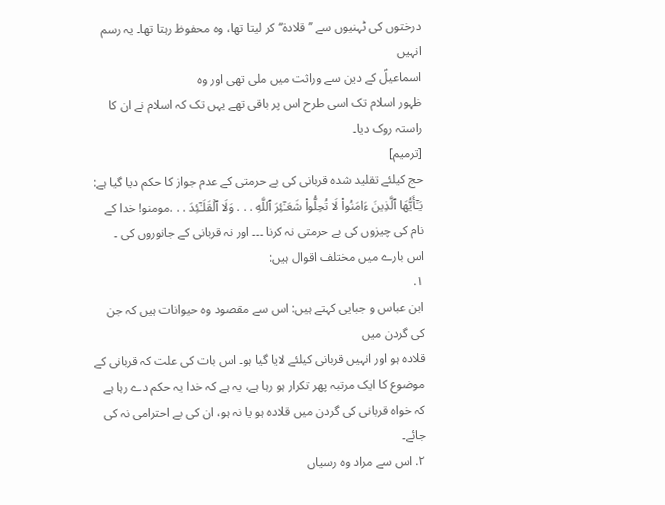درختوں کی ٹہنیوں سے ’’قلادۃ‘‘ کر لیتا تھا، وہ محفوظ رہتا تھا۔ یہ رسم انہیں
اسماعیلؑ کے دین سے وراثت میں ملی تھی اور وہ
ظہور اسلام تک اسی طرح اس پر باقی تھے یہں تک کہ اسلام نے ان کا راستہ روک دیا۔
[ترمیم]
حج کیلئے تقلید شدہ قربانی کی بے حرمتی کے عدم جواز کا حکم دیا گیا ہے:
يَـٰٓأَيُّهَا ٱلَّذِينَ ءَامَنُواْ لَا تُحِلُّواْ شَعَـٰٓئِرَ ٱللَّهِ . . . وَلَا ٱلۡقَلَـٰٓئِدَ . . .مومنو! خدا کے نام کی چیزوں کی بے حرمتی نہ کرنا ۔۔۔ اور نہ قربانی کے جانوروں کی ۔
اس بارے میں مختلف اقوال ہیں:
۱.
ابن عباس و جبایی کہتے ہیں: اس سے مقصود وہ حیوانات ہیں کہ جن کی گردن میں
قلادہ ہو اور انہیں قربانی کیلئے لایا گیا ہو۔ اس بات کی علت کہ قربانی کے موضوع کا ایک مرتبہ پھر تکرار ہو رہا ہے، یہ ہے کہ خدا یہ حکم دے رہا ہے کہ خواہ قربانی کی گردن میں قلادہ ہو یا نہ ہو، ان کی بے احترامی نہ کی جائے۔
۲. اس سے مراد وہ رسیاں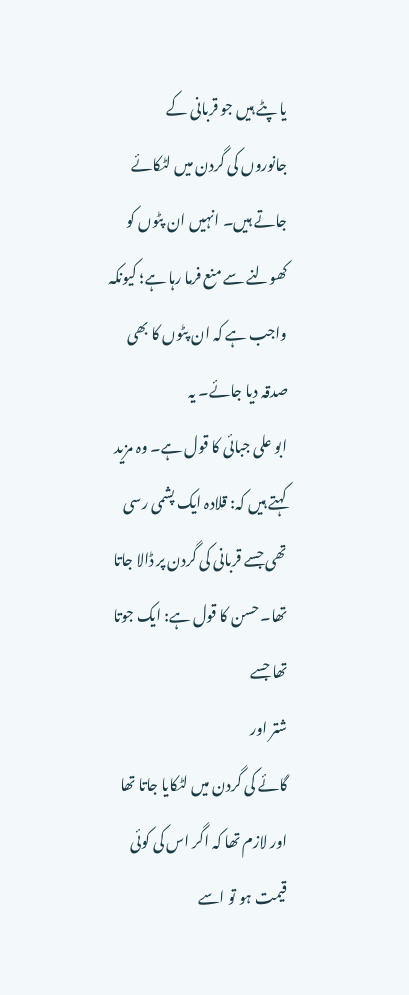یا پٹے ہیں جو قربانی کے
جانوروں کی گردن میں لٹکائے جاتے ہیں۔ انہیں ان پٹوں کو کھولنے سے منع فرما رہا ہے؛ کیونکہ
واجب ہے کہ ان پٹوں کا بھی
صدقہ دیا جائے۔ یہ
ابو علی جبائی کا قول ہے۔ وہ مزید کہتے ہیں کہ: قلادہ ایک پشمی رسی تھی جسے قربانی کی گردن پر ڈالا جاتا تھا۔ حسن کا قول ہے: ایک جوتا تھا جسے
شتر اور
گائے کی گردن میں لٹکایا جاتا تھا اور لازم تھا کہ اگر اس کی کوئی قیمت ہو تو اسے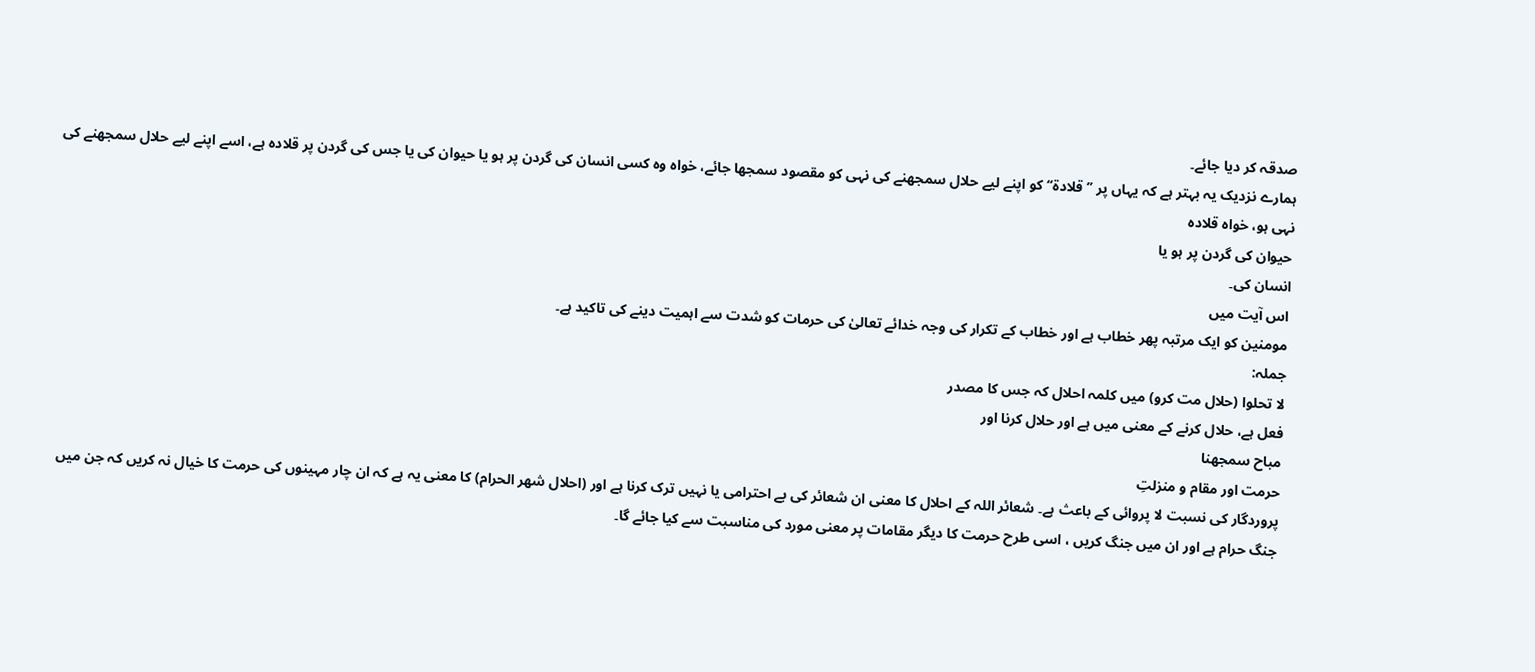صدقہ کر دیا جائے۔
ہمارے نزدیک یہ بہتر ہے کہ یہاں پر ’’قلادۃ‘‘ کو اپنے لیے حلال سمجھنے کی نہی کو مقصود سمجھا جائے، خواہ وہ کسی انسان کی گردن پر ہو یا حیوان کی یا جس کی گردن پر قلادہ ہے، اسے اپنے لیے حلال سمجھنے کی نہی ہو، خواہ قلادہ
حیوان کی گردن پر ہو یا
انسان کی۔
اس آیت میں
مومنین کو ایک مرتبہ پھر خطاب ہے اور خطاب کے تکرار کی وجہ خدائے تعالیٰ کی حرمات کو شدت سے اہمیت دینے کی تاکید ہے۔
جملہ:
لا تحلوا (حلال مت کرو) میں کلمہ احلال کہ جس کا مصدر
فعل ہے، حلال کرنے کے معنی میں ہے اور حلال کرنا اور
مباح سمجھنا
حرمت اور مقام و منزلتِ
پروردگار کی نسبت لا پروائی کے باعث ہے۔ شعائر اللہ کے احلال کا معنی ان شعائر کی بے احترامی یا نہیں ترک کرنا ہے اور (احلال شھر الحرام) کا معنی یہ ہے کہ ان چار مہینوں کی حرمت کا خیال نہ کریں کہ جن میں
جنگ حرام ہے اور ان میں جنگ کریں ، اسی طرح حرمت کا دیگر مقامات پر معنی مورد کی مناسبت سے کیا جائے گا۔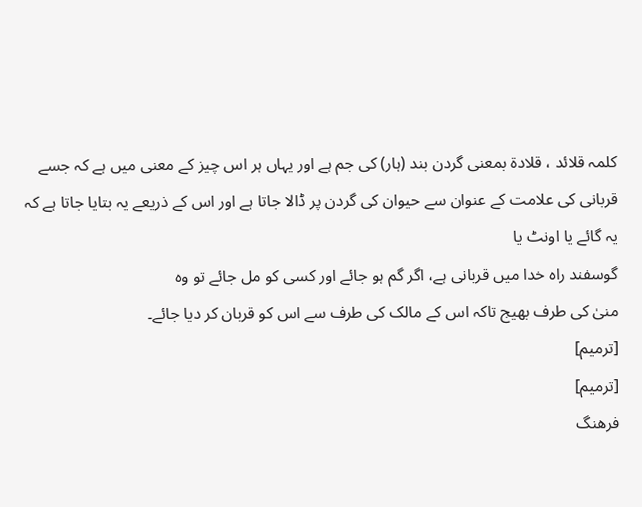کلمہ قلائد ، قلادۃ بمعنی گردن بند (ہار) کی جم ہے اور یہاں ہر اس چیز کے معنی میں ہے کہ جسے
قربانی کی علامت کے عنوان سے حیوان کی گردن پر ڈالا جاتا ہے اور اس کے ذریعے یہ بتایا جاتا ہے کہ یہ گائے یا اونٹ یا
گوسفند راہ خدا میں قربانی ہے، اگر گم ہو جائے اور کسی کو مل جائے تو وہ
منیٰ کی طرف بھیج تاکہ اس کے مالک کی طرف سے اس کو قربان کر دیا جائے۔
[ترمیم]
[ترمیم]
فرهنگ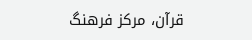قرآن، مرکز فرهنگ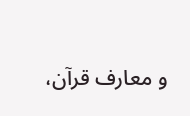و معارف قرآن،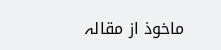ماخوذ از مقالہ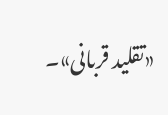«تقلید قربانی»۔